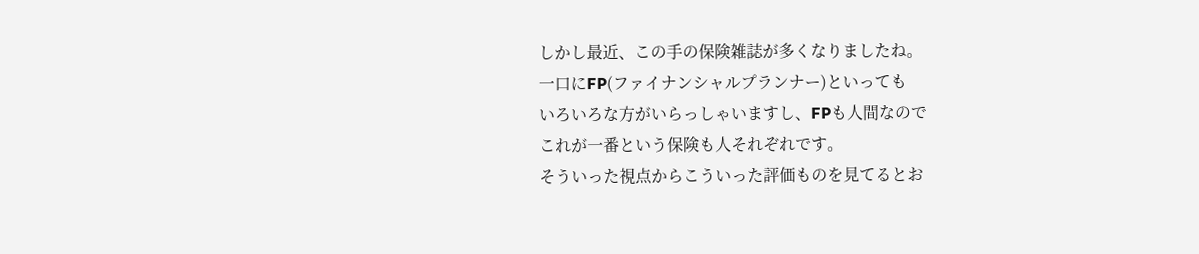しかし最近、この手の保険雑誌が多くなりましたね。
一口にFP(ファイナンシャルプランナー)といっても
いろいろな方がいらっしゃいますし、FPも人間なので
これが一番という保険も人それぞれです。
そういった視点からこういった評価ものを見てるとお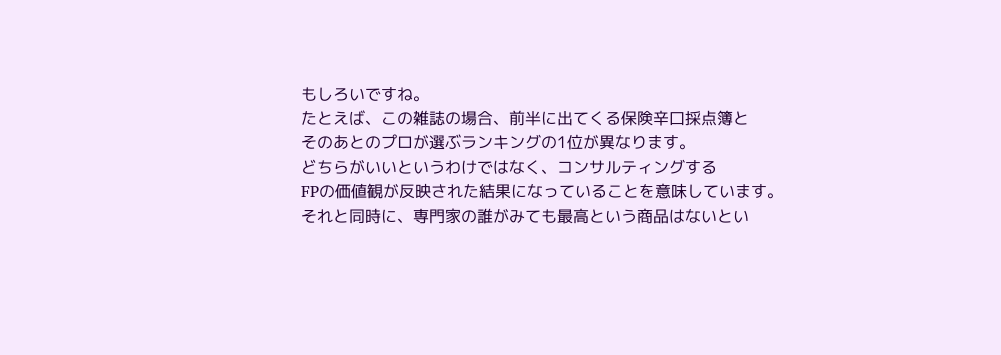もしろいですね。
たとえば、この雑誌の場合、前半に出てくる保険辛口採点簿と
そのあとのプロが選ぶランキングの1位が異なります。
どちらがいいというわけではなく、コンサルティングする
FPの価値観が反映された結果になっていることを意味しています。
それと同時に、専門家の誰がみても最高という商品はないとい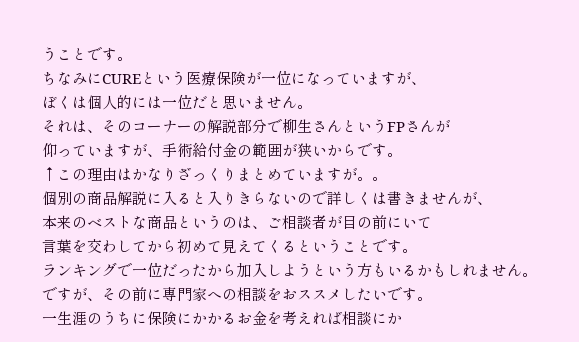うことです。
ちなみにCUREという医療保険が一位になっていますが、
ぼくは個人的には一位だと思いません。
それは、そのコーナーの解説部分で柳生さんというFPさんが
仰っていますが、手術給付金の範囲が狭いからです。
↑この理由はかなりざっくりまとめていますが。。
個別の商品解説に入ると入りきらないので詳しくは書きませんが、
本来のベストな商品というのは、ご相談者が目の前にいて
言葉を交わしてから初めて見えてくるということです。
ランキングで一位だったから加入しようという方もいるかもしれません。
ですが、その前に専門家への相談をおススメしたいです。
一生涯のうちに保険にかかるお金を考えれば相談にか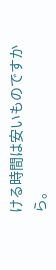ける時間は安いものですから。